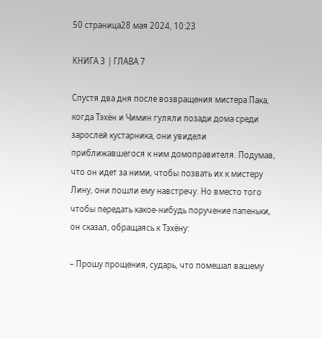50 страница28 мая 2024, 10:23

КНИГА 3 | ГЛАВА 7

Спустя два дня после возвращения мистера Пака, когда Тэхён и Чимин гуляли позади дома среди зарослей кустарника, они увидели приближавшегося к ним домоправителя. Подумав, что он идет за ними, чтобы позвать их к мистеру Лину, они пошли ему навстречу. Но вместо того чтобы передать какое-нибудь поручение папеньки, он сказал, обращаясь к Тэхёну:

– Прошу прощения, сударь, что помешал вашему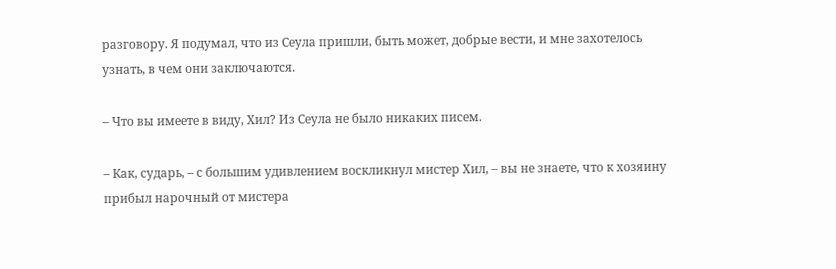разговору. Я подумал, что из Сеула пришли, быть может, добрые вести, и мне захотелось узнать, в чем они заключаются.

– Что вы имеете в виду, Хил? Из Сеула не было никаких писем.

– Как, сударь, – с большим удивлением воскликнул мистер Хил, – вы не знаете, что к хозяину прибыл нарочный от мистера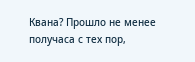Квана? Прошло не менее получаса с тех пор,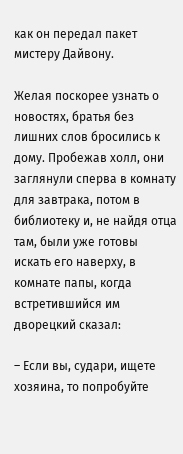как он передал пакет мистеру Дайвону.

Желая поскорее узнать о новостях, братья без лишних слов бросились к дому. Пробежав холл, они заглянули сперва в комнату для завтрака, потом в библиотеку и, не найдя отца там, были уже готовы искать его наверху, в комнате папы, когда встретившийся им дворецкий сказал:

– Если вы, судари, ищете хозяина, то попробуйте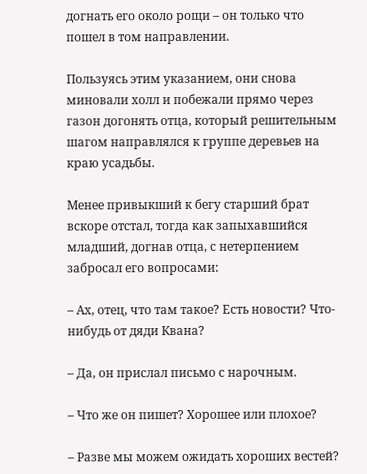догнать его около рощи – он только что пошел в том направлении.

Пользуясь этим указанием, они снова миновали холл и побежали прямо через газон догонять отца, который решительным шагом направлялся к группе деревьев на краю усадьбы.

Менее привыкший к бегу старший брат вскоре отстал, тогда как запыхавшийся младший, догнав отца, с нетерпением забросал его вопросами:

– Ах, отец, что там такое? Есть новости? Что-нибудь от дяди Квана?

– Да, он прислал письмо с нарочным.

– Что же он пишет? Хорошее или плохое?

– Разве мы можем ожидать хороших вестей?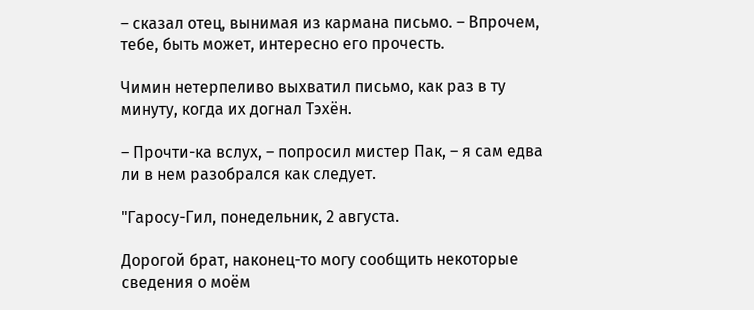– сказал отец, вынимая из кармана письмо. – Впрочем, тебе, быть может, интересно его прочесть.

Чимин нетерпеливо выхватил письмо, как раз в ту минуту, когда их догнал Тэхён.

– Прочти-ка вслух, – попросил мистер Пак, – я сам едва ли в нем разобрался как следует.

"Гаросу-Гил, понедельник, 2 августа.

Дорогой брат, наконец-то могу сообщить некоторые сведения о моём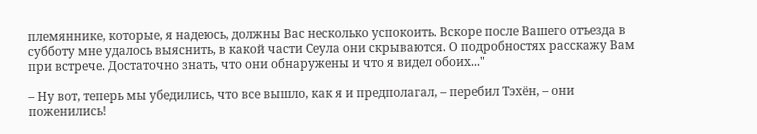племяннике, которые, я надеюсь, должны Вас несколько успокоить. Вскоре после Вашего отъезда в субботу мне удалось выяснить, в какой части Сеула они скрываются. О подробностях расскажу Вам при встрече. Достаточно знать, что они обнаружены и что я видел обоих..."

– Ну вот, теперь мы убедились, что все вышло, как я и предполагал, – перебил Тэхён, – они поженились!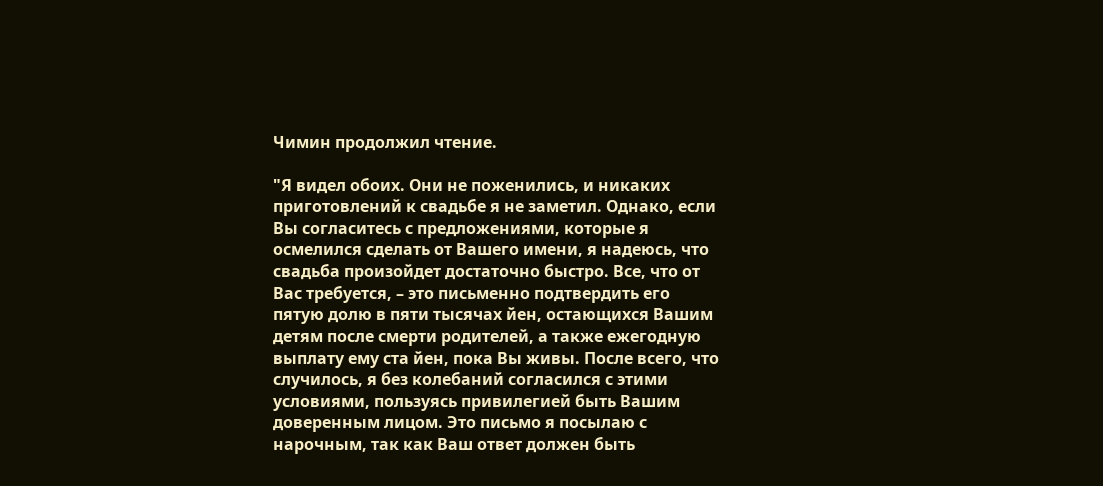Чимин продолжил чтение.

"Я видел обоих. Они не поженились, и никаких приготовлений к свадьбе я не заметил. Однако, если Вы согласитесь с предложениями, которые я осмелился сделать от Вашего имени, я надеюсь, что свадьба произойдет достаточно быстро. Все, что от Вас требуется, – это письменно подтвердить его пятую долю в пяти тысячах йен, остающихся Вашим детям после смерти родителей, а также ежегодную выплату ему ста йен, пока Вы живы. После всего, что случилось, я без колебаний согласился с этими условиями, пользуясь привилегией быть Вашим доверенным лицом. Это письмо я посылаю с нарочным, так как Ваш ответ должен быть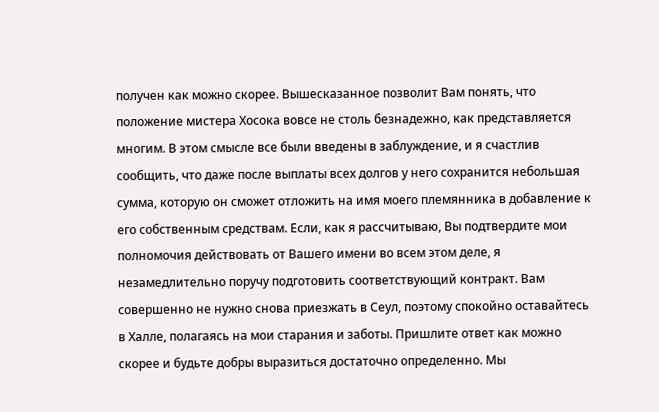получен как можно скорее. Вышесказанное позволит Вам понять, что положение мистера Хосока вовсе не столь безнадежно, как представляется многим. В этом смысле все были введены в заблуждение, и я счастлив сообщить, что даже после выплаты всех долгов у него сохранится небольшая сумма, которую он сможет отложить на имя моего племянника в добавление к его собственным средствам. Если, как я рассчитываю, Вы подтвердите мои полномочия действовать от Вашего имени во всем этом деле, я незамедлительно поручу подготовить соответствующий контракт. Вам совершенно не нужно снова приезжать в Сеул, поэтому спокойно оставайтесь в Халле, полагаясь на мои старания и заботы. Пришлите ответ как можно скорее и будьте добры выразиться достаточно определенно. Мы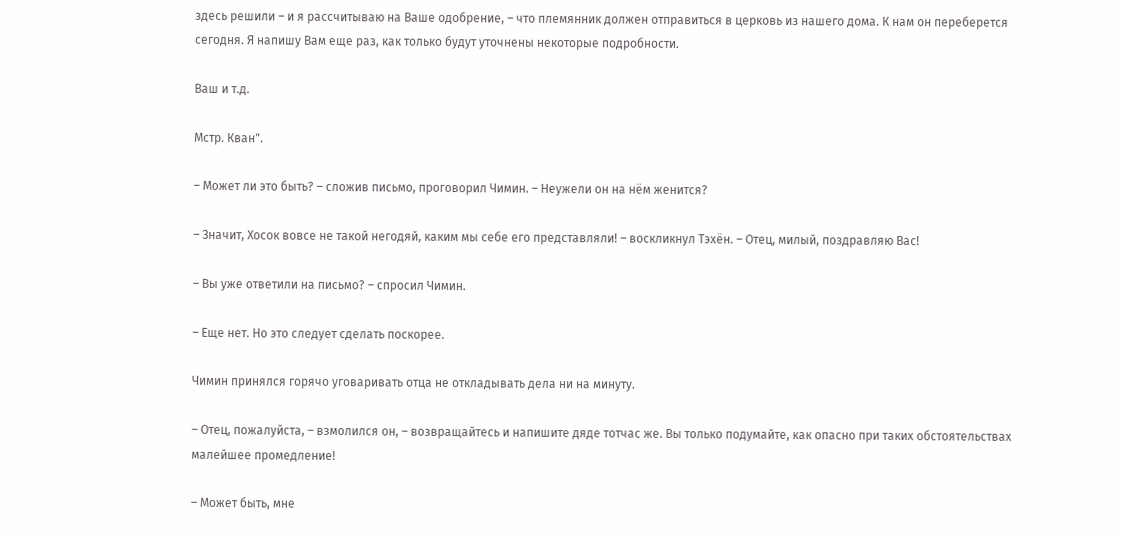здесь решили – и я рассчитываю на Ваше одобрение, – что племянник должен отправиться в церковь из нашего дома. К нам он переберется сегодня. Я напишу Вам еще раз, как только будут уточнены некоторые подробности.

Ваш и т.д.

Мстр. Кван".

– Может ли это быть? – сложив письмо, проговорил Чимин. – Неужели он на нём женится?

– Значит, Хосок вовсе не такой негодяй, каким мы себе его представляли! – воскликнул Тэхён. – Отец, милый, поздравляю Вас!

– Вы уже ответили на письмо? – спросил Чимин.

– Еще нет. Но это следует сделать поскорее.

Чимин принялся горячо уговаривать отца не откладывать дела ни на минуту.

– Отец, пожалуйста, – взмолился он, – возвращайтесь и напишите дяде тотчас же. Вы только подумайте, как опасно при таких обстоятельствах малейшее промедление!

– Может быть, мне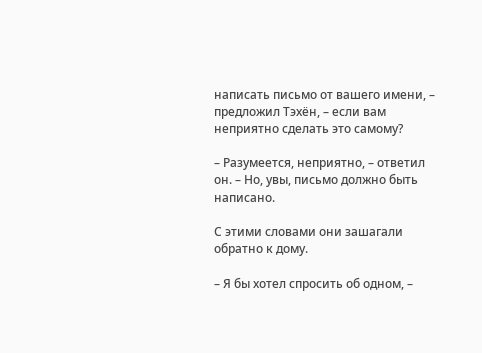написать письмо от вашего имени, – предложил Тэхён, – если вам неприятно сделать это самому?

– Разумеется, неприятно, – ответил он. – Но, увы, письмо должно быть написано.

С этими словами они зашагали обратно к дому.

– Я бы хотел спросить об одном, –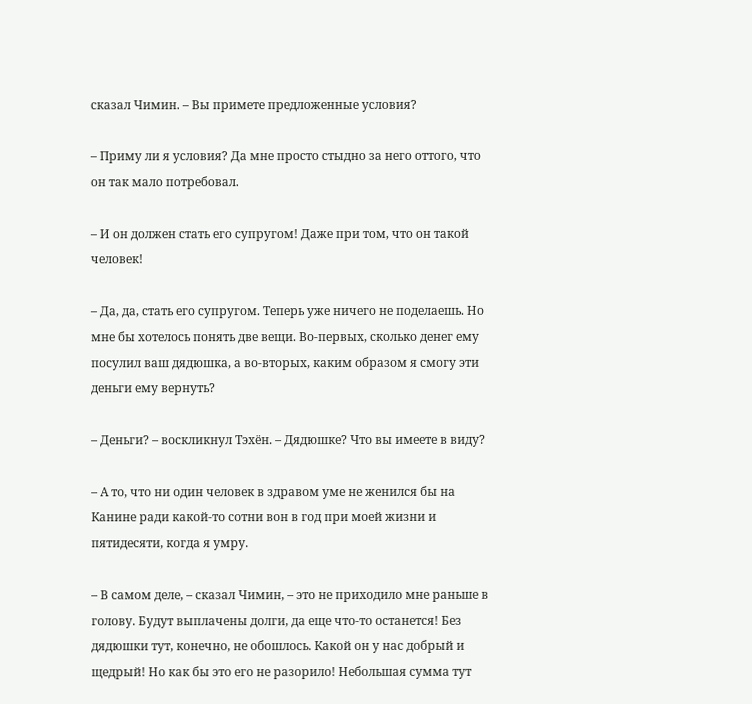сказал Чимин. – Вы примете предложенные условия?

– Приму ли я условия? Да мне просто стыдно за него оттого, что он так мало потребовал.

– И он должен стать его супругом! Даже при том, что он такой человек!

– Да, да, стать его супругом. Теперь уже ничего не поделаешь. Но мне бы хотелось понять две вещи. Во-первых, сколько денег ему посулил ваш дядюшка, а во-вторых, каким образом я смогу эти деньги ему вернуть?

– Деньги? – воскликнул Тэхён. – Дядюшке? Что вы имеете в виду?

– А то, что ни один человек в здравом уме не женился бы на Канине ради какой-то сотни вон в год при моей жизни и пятидесяти, когда я умру.

– В самом деле, – сказал Чимин, – это не приходило мне раньше в голову. Будут выплачены долги, да еще что-то останется! Без дядюшки тут, конечно, не обошлось. Какой он у нас добрый и щедрый! Но как бы это его не разорило! Небольшая сумма тут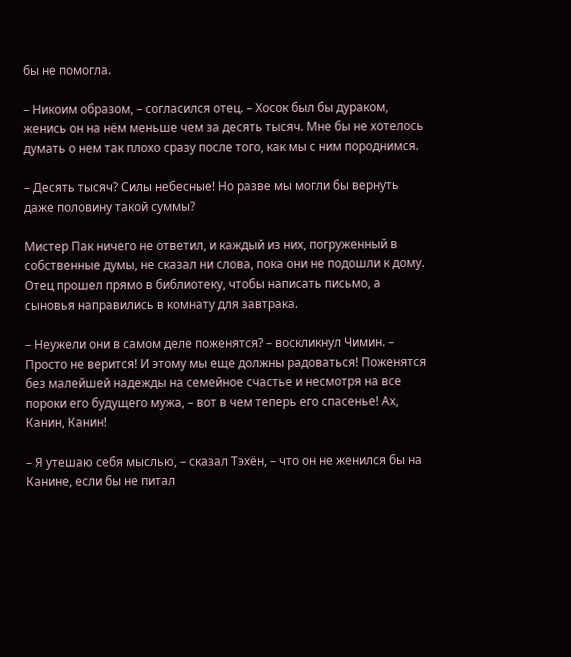бы не помогла.

– Никоим образом, – согласился отец. – Хосок был бы дураком, женись он на нём меньше чем за десять тысяч. Мне бы не хотелось думать о нем так плохо сразу после того, как мы с ним породнимся.

– Десять тысяч? Силы небесные! Но разве мы могли бы вернуть даже половину такой суммы?

Мистер Пак ничего не ответил, и каждый из них, погруженный в собственные думы, не сказал ни слова, пока они не подошли к дому. Отец прошел прямо в библиотеку, чтобы написать письмо, а сыновья направились в комнату для завтрака.

– Неужели они в самом деле поженятся? – воскликнул Чимин. – Просто не верится! И этому мы еще должны радоваться! Поженятся без малейшей надежды на семейное счастье и несмотря на все пороки его будущего мужа, – вот в чем теперь его спасенье! Ах, Канин, Канин!

– Я утешаю себя мыслью, – сказал Тэхён, – что он не женился бы на Канине, если бы не питал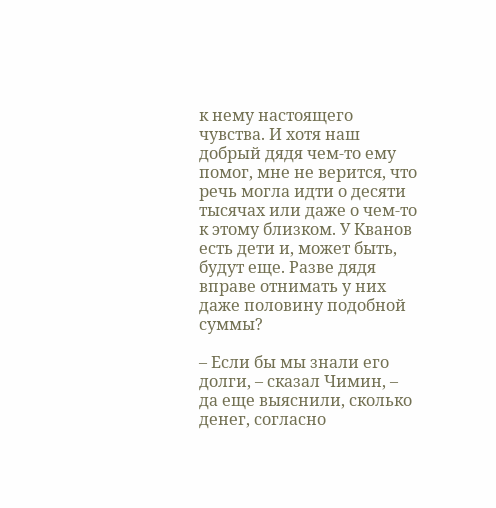к нему настоящего чувства. И хотя наш добрый дядя чем-то ему помог, мне не верится, что речь могла идти о десяти тысячах или даже о чем-то к этому близком. У Кванов есть дети и, может быть, будут еще. Разве дядя вправе отнимать у них даже половину подобной суммы?

– Если бы мы знали его долги, – сказал Чимин, – да еще выяснили, сколько денег, согласно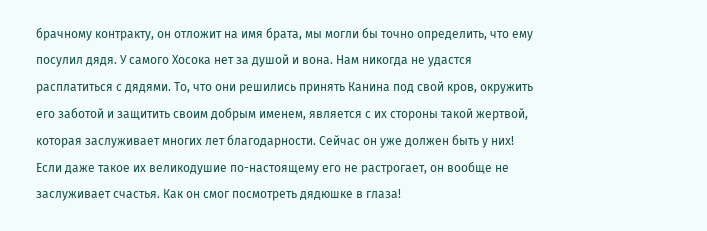брачному контракту, он отложит на имя брата, мы могли бы точно определить, что ему посулил дядя. У самого Хосока нет за душой и вона. Нам никогда не удастся расплатиться с дядями. То, что они решились принять Канина под свой кров, окружить его заботой и защитить своим добрым именем, является с их стороны такой жертвой, которая заслуживает многих лет благодарности. Сейчас он уже должен быть у них! Если даже такое их великодушие по-настоящему его не растрогает, он вообще не заслуживает счастья. Как он смог посмотреть дядюшке в глаза!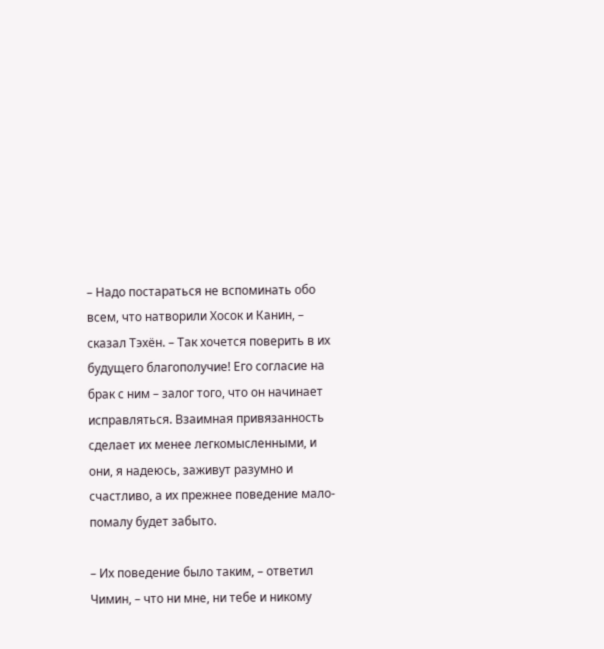– Надо постараться не вспоминать обо всем, что натворили Хосок и Канин, – сказал Тэхён. – Так хочется поверить в их будущего благополучие! Его согласие на брак с ним – залог того, что он начинает исправляться. Взаимная привязанность сделает их менее легкомысленными, и они, я надеюсь, заживут разумно и счастливо, а их прежнее поведение мало-помалу будет забыто.

– Их поведение было таким, – ответил Чимин, – что ни мне, ни тебе и никому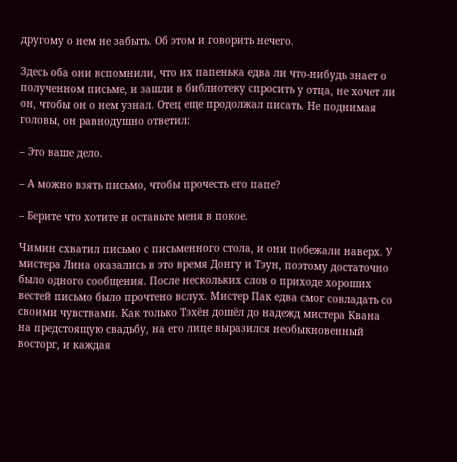другому о нем не забыть. Об этом и говорить нечего.

Здесь оба они вспомнили, что их папенька едва ли что-нибудь знает о полученном письме, и зашли в библиотеку спросить у отца, не хочет ли он, чтобы он о нем узнал. Отец еще продолжал писать. Не поднимая головы, он равнодушно ответил:

– Это ваше дело.

– А можно взять письмо, чтобы прочесть его папе?

– Берите что хотите и оставьте меня в покое.

Чимин схватил письмо с письменного стола, и они побежали наверх. У мистера Лина оказались в это время Донгу и Тэун, поэтому достаточно было одного сообщения. После нескольких слов о приходе хороших вестей письмо было прочтено вслух. Мистер Пак едва смог совладать со своими чувствами. Как только Тэхён дошёл до надежд мистера Квана на предстоящую свадьбу, на его лице выразился необыкновенный восторг, и каждая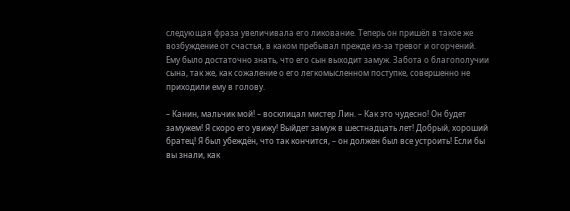следующая фраза увеличивала его ликование. Теперь он пришёл в такое же возбуждение от счастья, в каком пребывал прежде из-за тревог и огорчений. Ему было достаточно знать, что его сын выходит замуж. Забота о благополучии сына, так же, как сожаление о его легкомысленном поступке, совершенно не приходили ему в голову.

– Канин, мальчик мой! – восклицал мистер Лин. – Как это чудесно! Он будет замужем! Я скоро его увижу! Выйдет замуж в шестнадцать лет! Добрый, хороший братец! Я был убеждён, что так кончится, – он должен был все устроить! Если бы вы знали, как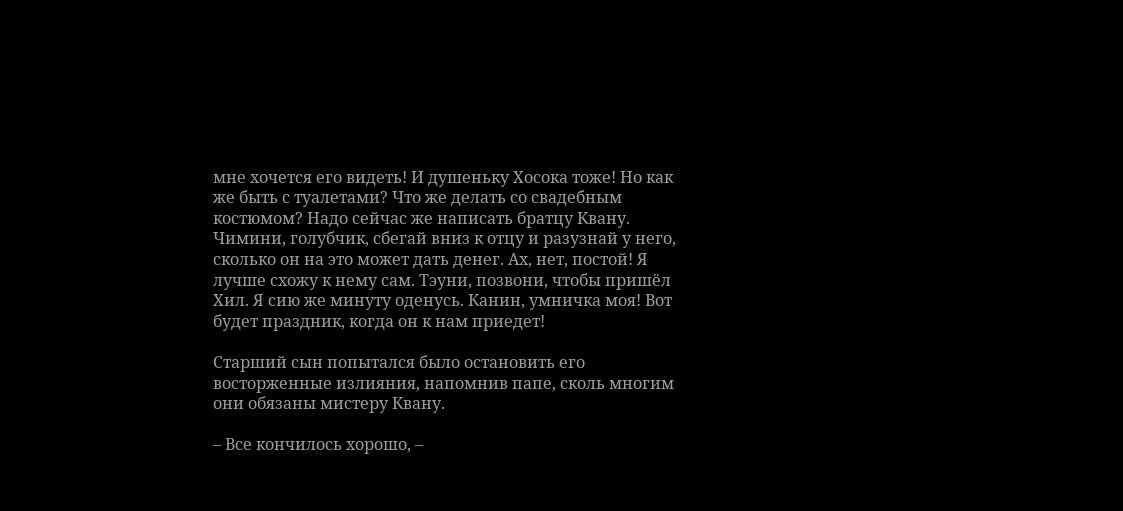мне хочется его видеть! И душеньку Хосока тоже! Но как же быть с туалетами? Что же делать со свадебным костюмом? Надо сейчас же написать братцу Квану. Чимини, голубчик, сбегай вниз к отцу и разузнай у него, сколько он на это может дать денег. Ах, нет, постой! Я лучше схожу к нему сам. Тэуни, позвони, чтобы пришёл Хил. Я сию же минуту оденусь. Канин, умничка моя! Вот будет праздник, когда он к нам приедет!

Старший сын попытался было остановить его восторженные излияния, напомнив папе, сколь многим они обязаны мистеру Квану.

– Все кончилось хорошо, –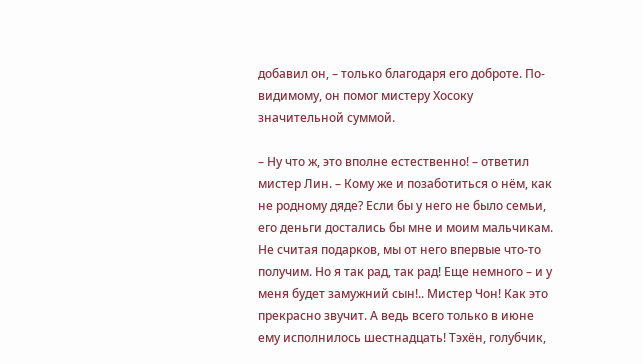добавил он, – только благодаря его доброте. По-видимому, он помог мистеру Хосоку значительной суммой.

– Ну что ж, это вполне естественно! – ответил мистер Лин. – Кому же и позаботиться о нём, как не родному дяде? Если бы у него не было семьи, его деньги достались бы мне и моим мальчикам. Не считая подарков, мы от него впервые что-то получим. Но я так рад, так рад! Еще немного – и у меня будет замужний сын!.. Мистер Чон! Как это прекрасно звучит. А ведь всего только в июне ему исполнилось шестнадцать! Тэхён, голубчик,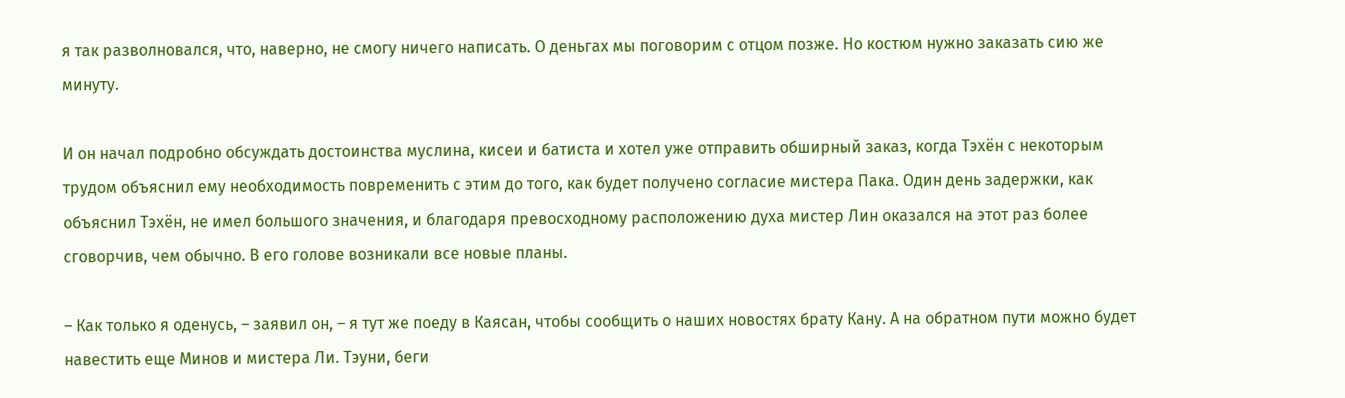я так разволновался, что, наверно, не смогу ничего написать. О деньгах мы поговорим с отцом позже. Но костюм нужно заказать сию же минуту.

И он начал подробно обсуждать достоинства муслина, кисеи и батиста и хотел уже отправить обширный заказ, когда Тэхён с некоторым трудом объяснил ему необходимость повременить с этим до того, как будет получено согласие мистера Пака. Один день задержки, как объяснил Тэхён, не имел большого значения, и благодаря превосходному расположению духа мистер Лин оказался на этот раз более сговорчив, чем обычно. В его голове возникали все новые планы.

– Как только я оденусь, – заявил он, – я тут же поеду в Каясан, чтобы сообщить о наших новостях брату Кану. А на обратном пути можно будет навестить еще Минов и мистера Ли. Тэуни, беги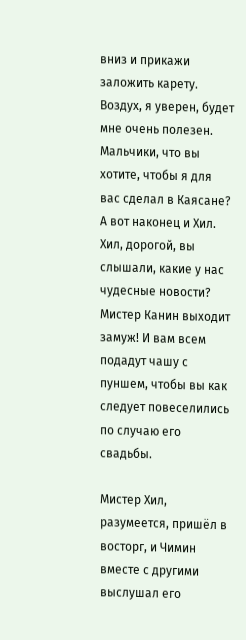вниз и прикажи заложить карету. Воздух, я уверен, будет мне очень полезен. Мальчики, что вы хотите, чтобы я для вас сделал в Каясане? А вот наконец и Хил. Хил, дорогой, вы слышали, какие у нас чудесные новости? Мистер Канин выходит замуж! И вам всем подадут чашу с пуншем, чтобы вы как следует повеселились по случаю его свадьбы.

Мистер Хил, разумеется, пришёл в восторг, и Чимин вместе с другими выслушал его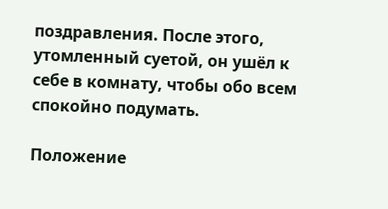поздравления. После этого, утомленный суетой, он ушёл к себе в комнату, чтобы обо всем спокойно подумать.

Положение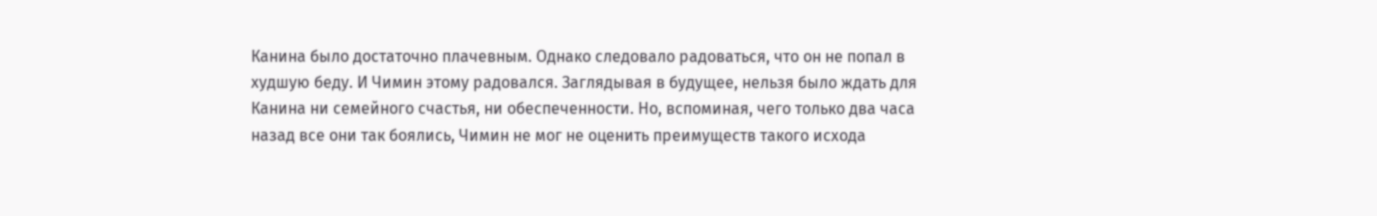Канина было достаточно плачевным. Однако следовало радоваться, что он не попал в худшую беду. И Чимин этому радовался. Заглядывая в будущее, нельзя было ждать для Канина ни семейного счастья, ни обеспеченности. Но, вспоминая, чего только два часа назад все они так боялись, Чимин не мог не оценить преимуществ такого исхода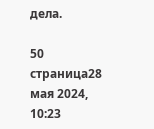дела.

50 страница28 мая 2024, 10:23